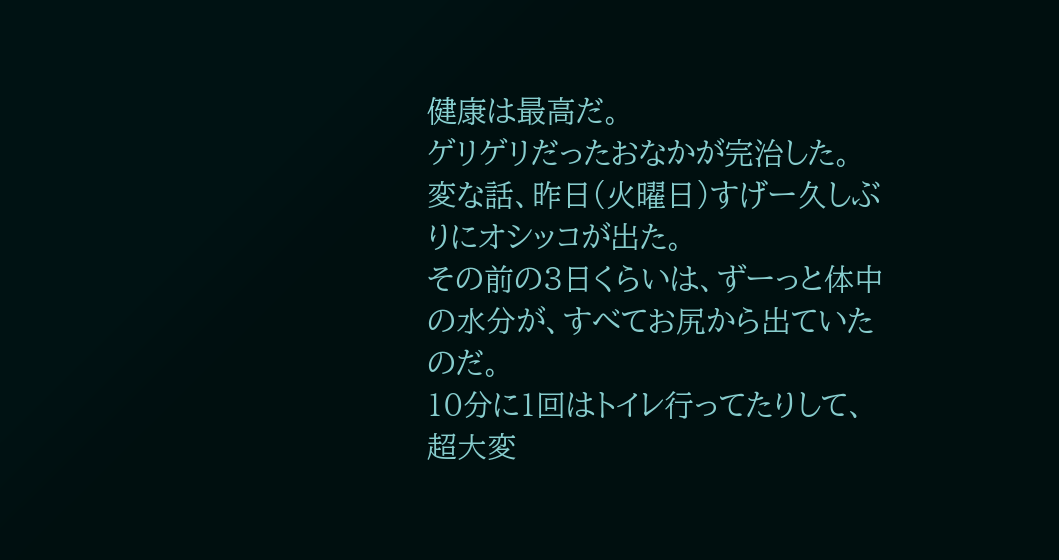健康は最高だ。
ゲリゲリだったおなかが完治した。
変な話、昨日(火曜日)すげー久しぶりにオシッコが出た。
その前の3日くらいは、ずーっと体中の水分が、すべてお尻から出ていたのだ。
10分に1回はトイレ行ってたりして、超大変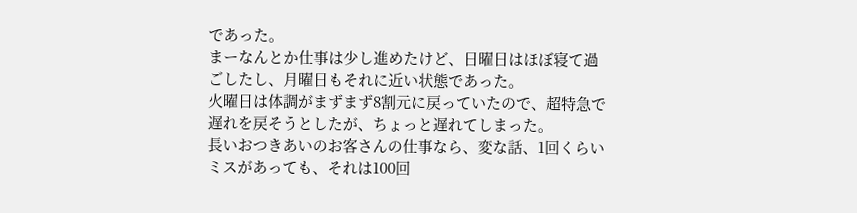であった。
まーなんとか仕事は少し進めたけど、日曜日はほぼ寝て過ごしたし、月曜日もそれに近い状態であった。
火曜日は体調がまずまず8割元に戻っていたので、超特急で遅れを戻そうとしたが、ちょっと遅れてしまった。
長いおつきあいのお客さんの仕事なら、変な話、1回くらいミスがあっても、それは100回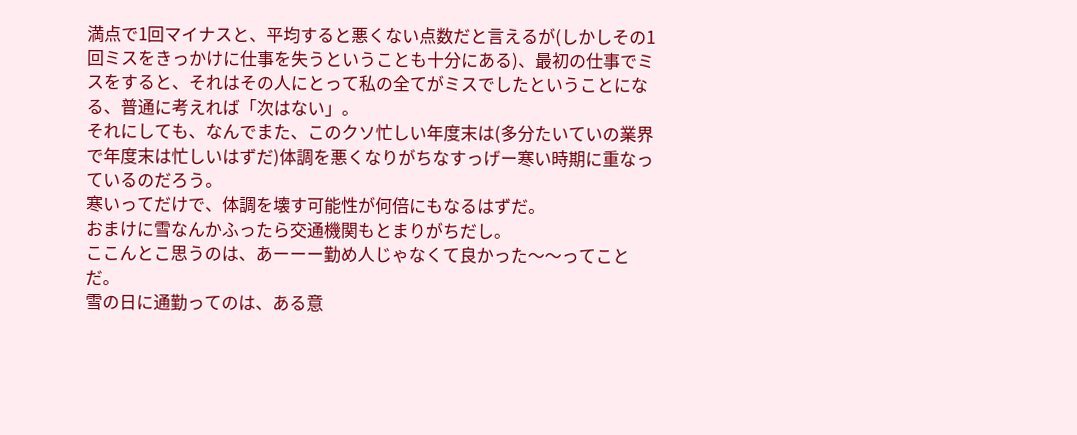満点で1回マイナスと、平均すると悪くない点数だと言えるが(しかしその1回ミスをきっかけに仕事を失うということも十分にある)、最初の仕事でミスをすると、それはその人にとって私の全てがミスでしたということになる、普通に考えれば「次はない」。
それにしても、なんでまた、このクソ忙しい年度末は(多分たいていの業界で年度末は忙しいはずだ)体調を悪くなりがちなすっげー寒い時期に重なっているのだろう。
寒いってだけで、体調を壊す可能性が何倍にもなるはずだ。
おまけに雪なんかふったら交通機関もとまりがちだし。
ここんとこ思うのは、あーーー勤め人じゃなくて良かった〜〜ってことだ。
雪の日に通勤ってのは、ある意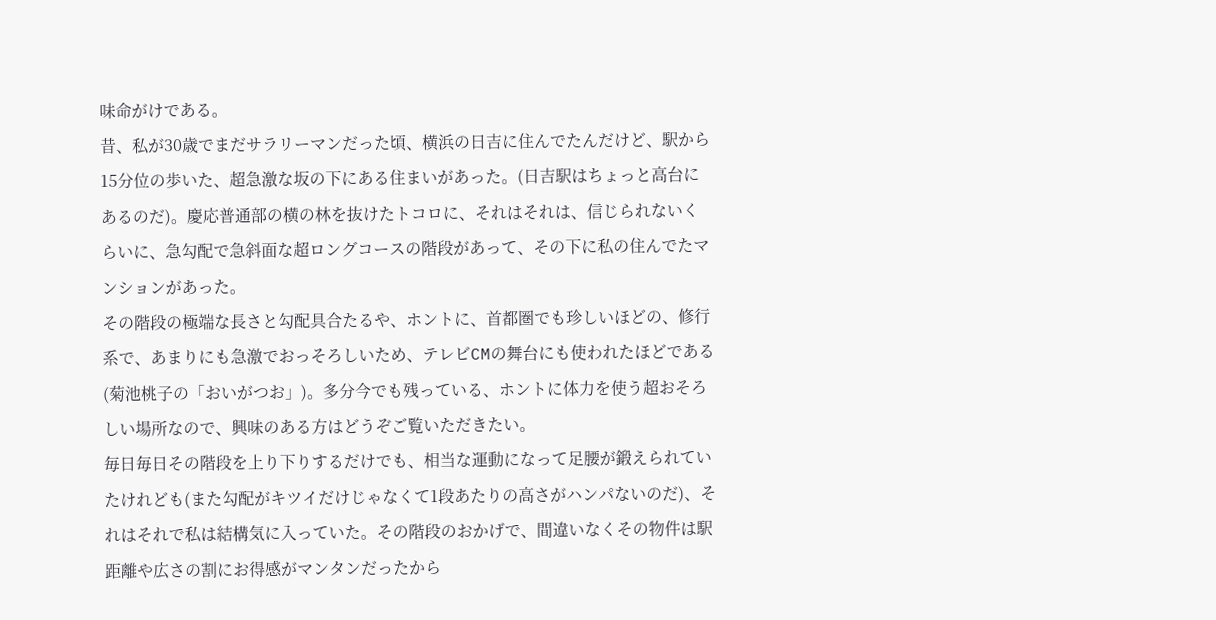味命がけである。
昔、私が30歳でまだサラリーマンだった頃、横浜の日吉に住んでたんだけど、駅から15分位の歩いた、超急激な坂の下にある住まいがあった。(日吉駅はちょっと高台にあるのだ)。慶応普通部の横の林を抜けたトコロに、それはそれは、信じられないくらいに、急勾配で急斜面な超ロングコースの階段があって、その下に私の住んでたマンションがあった。
その階段の極端な長さと勾配具合たるや、ホントに、首都圏でも珍しいほどの、修行系で、あまりにも急激でおっそろしいため、テレビCMの舞台にも使われたほどである(菊池桃子の「おいがつお」)。多分今でも残っている、ホントに体力を使う超おそろしい場所なので、興味のある方はどうぞご覧いただきたい。
毎日毎日その階段を上り下りするだけでも、相当な運動になって足腰が鍛えられていたけれども(また勾配がキツイだけじゃなくて1段あたりの高さがハンパないのだ)、それはそれで私は結構気に入っていた。その階段のおかげで、間違いなくその物件は駅距離や広さの割にお得感がマンタンだったから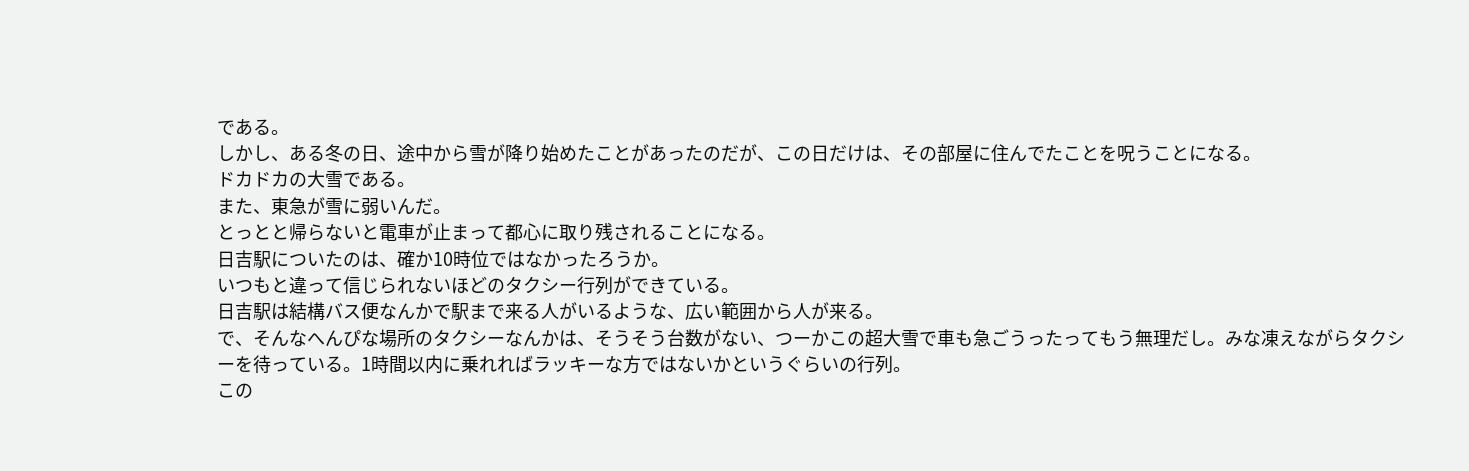である。
しかし、ある冬の日、途中から雪が降り始めたことがあったのだが、この日だけは、その部屋に住んでたことを呪うことになる。
ドカドカの大雪である。
また、東急が雪に弱いんだ。
とっとと帰らないと電車が止まって都心に取り残されることになる。
日吉駅についたのは、確か10時位ではなかったろうか。
いつもと違って信じられないほどのタクシー行列ができている。
日吉駅は結構バス便なんかで駅まで来る人がいるような、広い範囲から人が来る。
で、そんなへんぴな場所のタクシーなんかは、そうそう台数がない、つーかこの超大雪で車も急ごうったってもう無理だし。みな凍えながらタクシーを待っている。1時間以内に乗れればラッキーな方ではないかというぐらいの行列。
この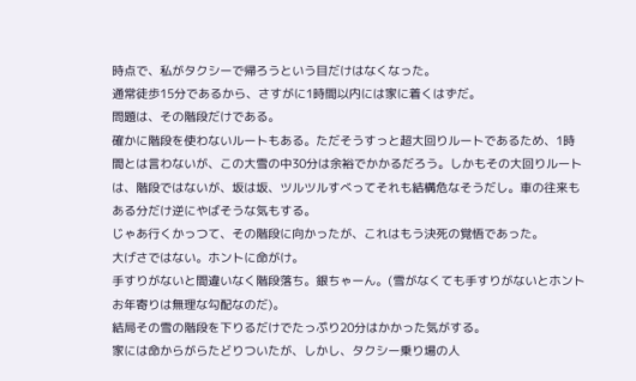時点で、私がタクシーで帰ろうという目だけはなくなった。
通常徒歩15分であるから、さすがに1時間以内には家に着くはずだ。
問題は、その階段だけである。
確かに階段を使わないルートもある。ただそうすっと超大回りルートであるため、1時間とは言わないが、この大雪の中30分は余裕でかかるだろう。しかもその大回りルートは、階段ではないが、坂は坂、ツルツルすべってそれも結構危なそうだし。車の往来もある分だけ逆にやばそうな気もする。
じゃあ行くかっつて、その階段に向かったが、これはもう決死の覚悟であった。
大げさではない。ホントに命がけ。
手すりがないと間違いなく階段落ち。銀ちゃーん。(雪がなくても手すりがないとホントお年寄りは無理な勾配なのだ)。
結局その雪の階段を下りるだけでたっぷり20分はかかった気がする。
家には命からがらたどりついたが、しかし、タクシー乗り場の人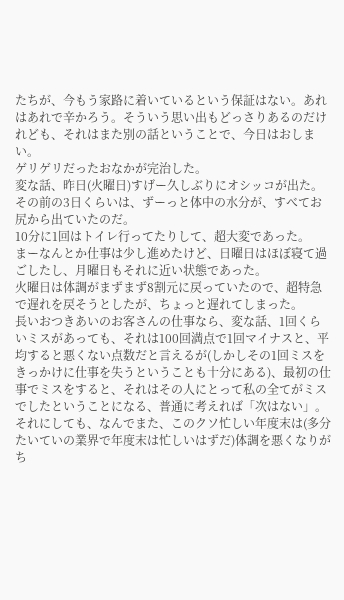たちが、今もう家路に着いているという保証はない。あれはあれで辛かろう。そういう思い出もどっさりあるのだけれども、それはまた別の話ということで、今日はおしまい。
ゲリゲリだったおなかが完治した。
変な話、昨日(火曜日)すげー久しぶりにオシッコが出た。
その前の3日くらいは、ずーっと体中の水分が、すべてお尻から出ていたのだ。
10分に1回はトイレ行ってたりして、超大変であった。
まーなんとか仕事は少し進めたけど、日曜日はほぼ寝て過ごしたし、月曜日もそれに近い状態であった。
火曜日は体調がまずまず8割元に戻っていたので、超特急で遅れを戻そうとしたが、ちょっと遅れてしまった。
長いおつきあいのお客さんの仕事なら、変な話、1回くらいミスがあっても、それは100回満点で1回マイナスと、平均すると悪くない点数だと言えるが(しかしその1回ミスをきっかけに仕事を失うということも十分にある)、最初の仕事でミスをすると、それはその人にとって私の全てがミスでしたということになる、普通に考えれば「次はない」。
それにしても、なんでまた、このクソ忙しい年度末は(多分たいていの業界で年度末は忙しいはずだ)体調を悪くなりがち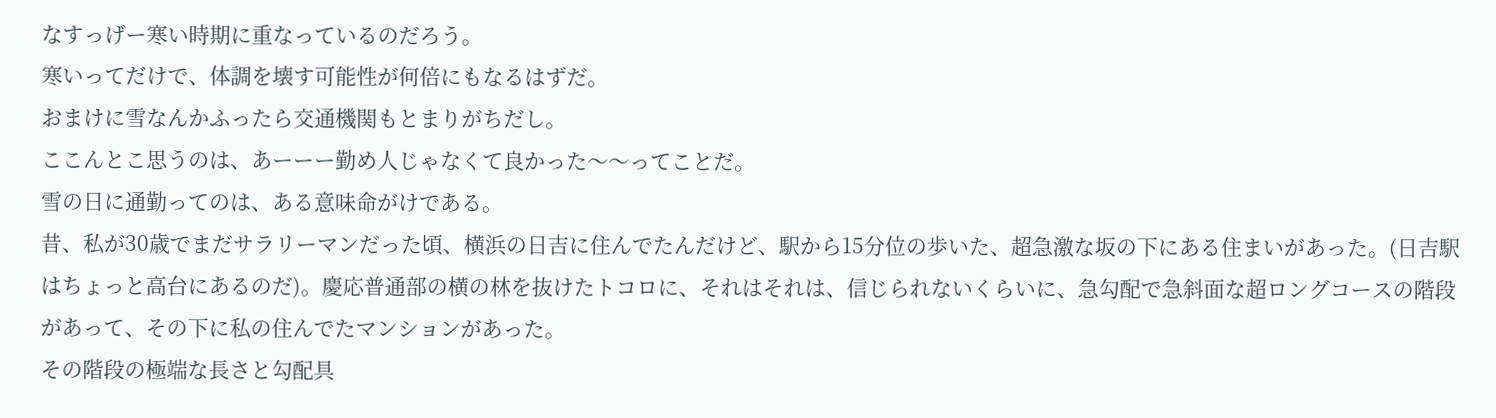なすっげー寒い時期に重なっているのだろう。
寒いってだけで、体調を壊す可能性が何倍にもなるはずだ。
おまけに雪なんかふったら交通機関もとまりがちだし。
ここんとこ思うのは、あーーー勤め人じゃなくて良かった〜〜ってことだ。
雪の日に通勤ってのは、ある意味命がけである。
昔、私が30歳でまだサラリーマンだった頃、横浜の日吉に住んでたんだけど、駅から15分位の歩いた、超急激な坂の下にある住まいがあった。(日吉駅はちょっと高台にあるのだ)。慶応普通部の横の林を抜けたトコロに、それはそれは、信じられないくらいに、急勾配で急斜面な超ロングコースの階段があって、その下に私の住んでたマンションがあった。
その階段の極端な長さと勾配具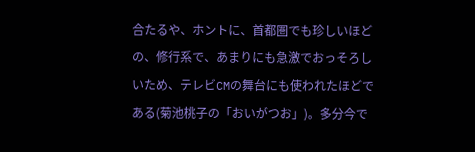合たるや、ホントに、首都圏でも珍しいほどの、修行系で、あまりにも急激でおっそろしいため、テレビCMの舞台にも使われたほどである(菊池桃子の「おいがつお」)。多分今で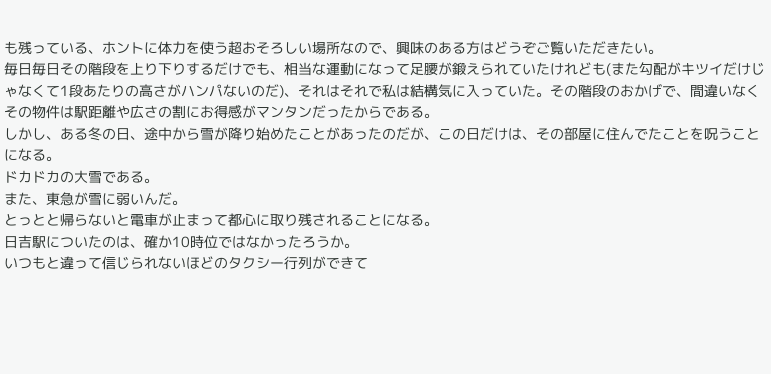も残っている、ホントに体力を使う超おそろしい場所なので、興味のある方はどうぞご覧いただきたい。
毎日毎日その階段を上り下りするだけでも、相当な運動になって足腰が鍛えられていたけれども(また勾配がキツイだけじゃなくて1段あたりの高さがハンパないのだ)、それはそれで私は結構気に入っていた。その階段のおかげで、間違いなくその物件は駅距離や広さの割にお得感がマンタンだったからである。
しかし、ある冬の日、途中から雪が降り始めたことがあったのだが、この日だけは、その部屋に住んでたことを呪うことになる。
ドカドカの大雪である。
また、東急が雪に弱いんだ。
とっとと帰らないと電車が止まって都心に取り残されることになる。
日吉駅についたのは、確か10時位ではなかったろうか。
いつもと違って信じられないほどのタクシー行列ができて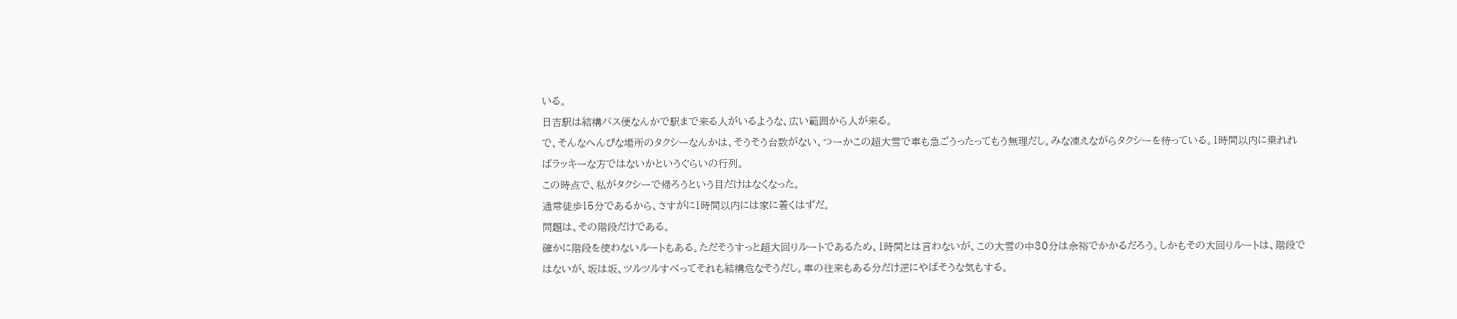いる。
日吉駅は結構バス便なんかで駅まで来る人がいるような、広い範囲から人が来る。
で、そんなへんぴな場所のタクシーなんかは、そうそう台数がない、つーかこの超大雪で車も急ごうったってもう無理だし。みな凍えながらタクシーを待っている。1時間以内に乗れればラッキーな方ではないかというぐらいの行列。
この時点で、私がタクシーで帰ろうという目だけはなくなった。
通常徒歩15分であるから、さすがに1時間以内には家に着くはずだ。
問題は、その階段だけである。
確かに階段を使わないルートもある。ただそうすっと超大回りルートであるため、1時間とは言わないが、この大雪の中30分は余裕でかかるだろう。しかもその大回りルートは、階段ではないが、坂は坂、ツルツルすべってそれも結構危なそうだし。車の往来もある分だけ逆にやばそうな気もする。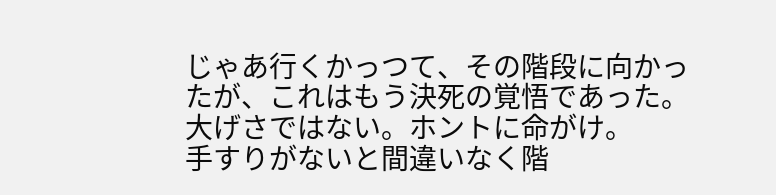じゃあ行くかっつて、その階段に向かったが、これはもう決死の覚悟であった。
大げさではない。ホントに命がけ。
手すりがないと間違いなく階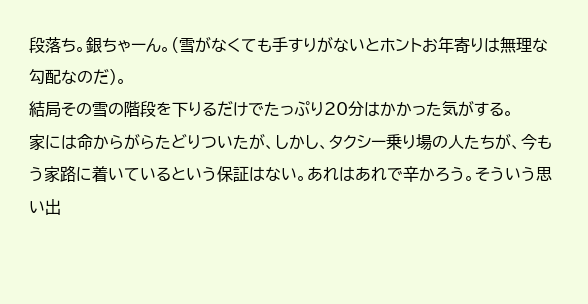段落ち。銀ちゃーん。(雪がなくても手すりがないとホントお年寄りは無理な勾配なのだ)。
結局その雪の階段を下りるだけでたっぷり20分はかかった気がする。
家には命からがらたどりついたが、しかし、タクシー乗り場の人たちが、今もう家路に着いているという保証はない。あれはあれで辛かろう。そういう思い出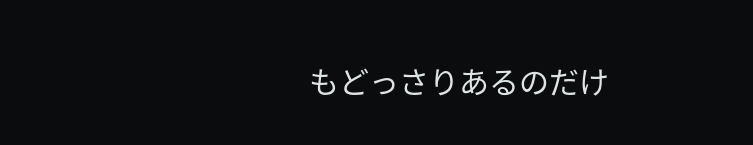もどっさりあるのだけ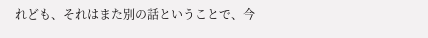れども、それはまた別の話ということで、今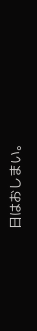日はおしまい。